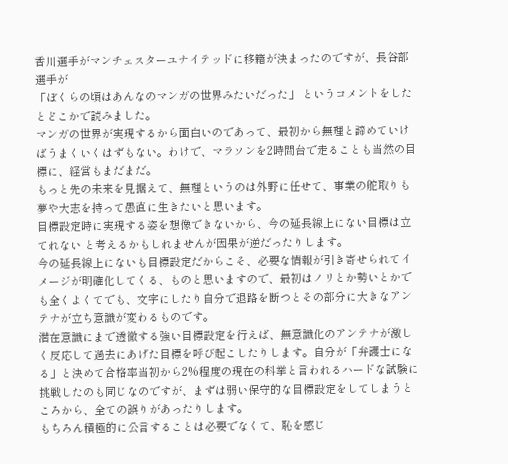香川選手がマンチェスターユナイテッドに移籍が決まったのですが、長谷部選手が
「ぼくらの頃はあんなのマンガの世界みたいだった」 というコメントをしたとどこかで読みました。
マンガの世界が実現するから面白いのであって、最初から無理と諦めていけばうまくいくはずもない。わけで、マラソンを2時間台で走ることも当然の目標に、経営もまだまだ。
もっと先の未来を見据えて、無理というのは外野に任せて、事業の舵取りも夢や大志を持って愚直に生きたいと思います。
目標設定時に実現する姿を想像できないから、今の延長線上にない目標は立てれない と考えるかもしれませんが因果が逆だったりします。
今の延長線上にないも目標設定だからこそ、必要な情報が引き寄せられてイメージが明確化してくる、ものと思いますので、最初はノリとか勢いとかでも全くよくてでも、文字にしたり自分で退路を断つとその部分に大きなアンテナが立ち意識が変わるものです。
潜在意識にまで透徹する強い目標設定を行えば、無意識化のアンテナが激しく反応して過去にあげた目標を呼び起こしたりします。自分が「弁護士になる」と決めて合格率当初から2%程度の現在の科挙と言われるハードな試験に挑戦したのも同じなのですが、まずは弱い保守的な目標設定をしてしまうところから、全ての誤りがあったりします。
もちろん積極的に公言することは必要でなくて、恥を感じ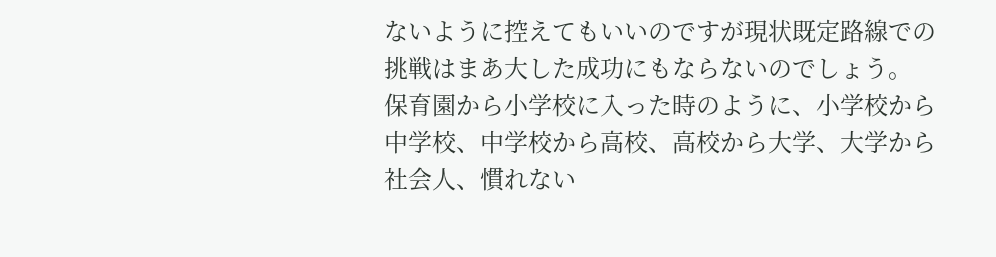ないように控えてもいいのですが現状既定路線での挑戦はまあ大した成功にもならないのでしょう。
保育園から小学校に入った時のように、小学校から中学校、中学校から高校、高校から大学、大学から社会人、慣れない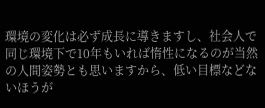環境の変化は必ず成長に導きますし、社会人で同じ環境下で10年もいれば惰性になるのが当然の人間姿勢とも思いますから、低い目標などないほうが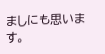ましにも思います。